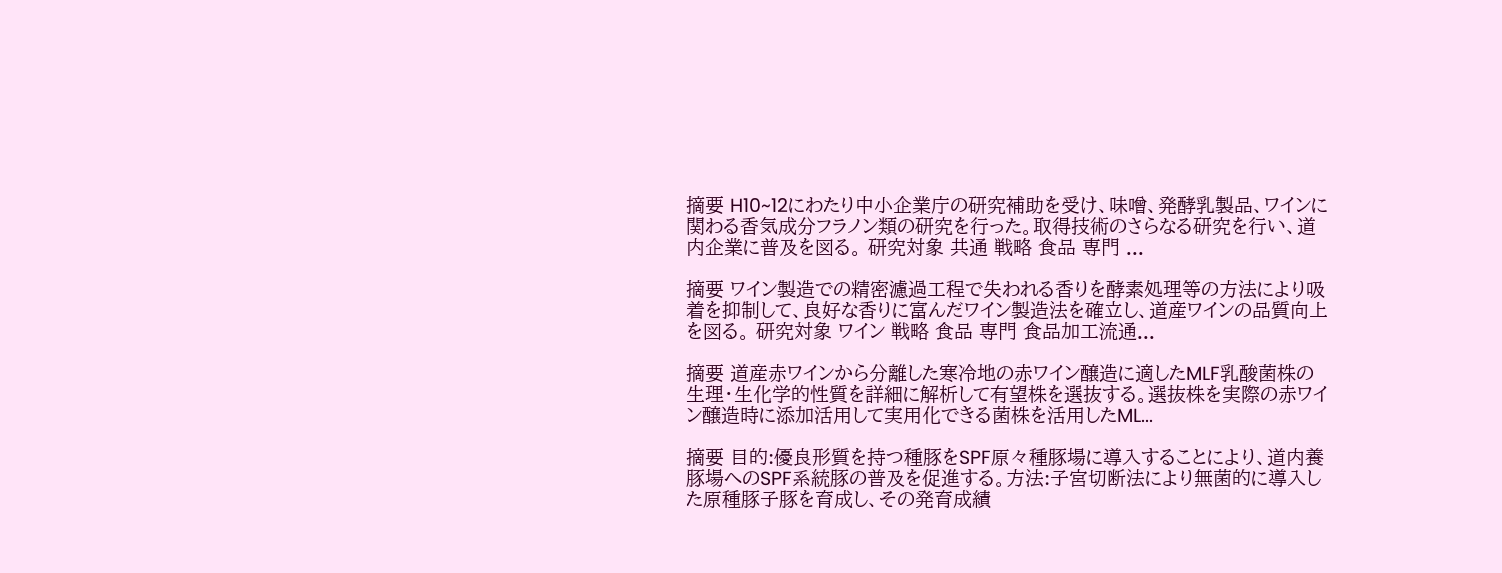摘要 H10~12にわたり中小企業庁の研究補助を受け、味噌、発酵乳製品、ワインに関わる香気成分フラノン類の研究を行った。取得技術のさらなる研究を行い、道内企業に普及を図る。 研究対象 共通 戦略 食品 専門 ...

摘要 ワイン製造での精密濾過工程で失われる香りを酵素処理等の方法により吸着を抑制して、良好な香りに富んだワイン製造法を確立し、道産ワインの品質向上を図る。 研究対象 ワイン 戦略 食品 専門 食品加工流通...

摘要 道産赤ワインから分離した寒冷地の赤ワイン醸造に適したMLF乳酸菌株の生理・生化学的性質を詳細に解析して有望株を選抜する。選抜株を実際の赤ワイン醸造時に添加活用して実用化できる菌株を活用したML...

摘要 目的:優良形質を持つ種豚をSPF原々種豚場に導入することにより、道内養豚場へのSPF系統豚の普及を促進する。方法:子宮切断法により無菌的に導入した原種豚子豚を育成し、その発育成績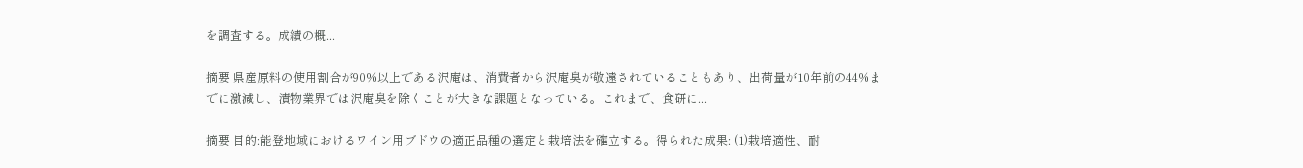を調査する。成績の概...

摘要 県産原料の使用割合が90%以上である沢庵は、消費者から沢庵臭が敬遠されていることもあり、出荷量が10年前の44%までに激減し、漬物業界では沢庵臭を除くことが大きな課題となっている。これまで、食研に...

摘要 目的:能登地域におけるワイン用ブドウの適正品種の選定と栽培法を確立する。得られた成果: (1)栽培適性、耐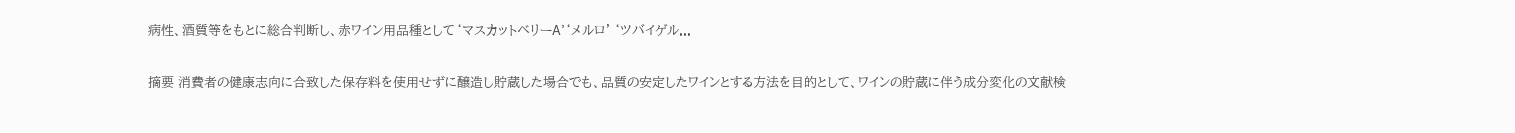病性、酒質等をもとに総合判断し、赤ワイン用品種として‘マスカットベリーA’‘メルロ’‘ツバイゲル...

摘要 消費者の健康志向に合致した保存料を使用せずに醸造し貯蔵した場合でも、品質の安定したワインとする方法を目的として、ワインの貯蔵に伴う成分変化の文献検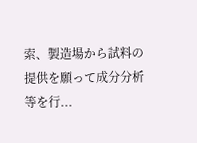索、製造場から試料の提供を願って成分分析等を行...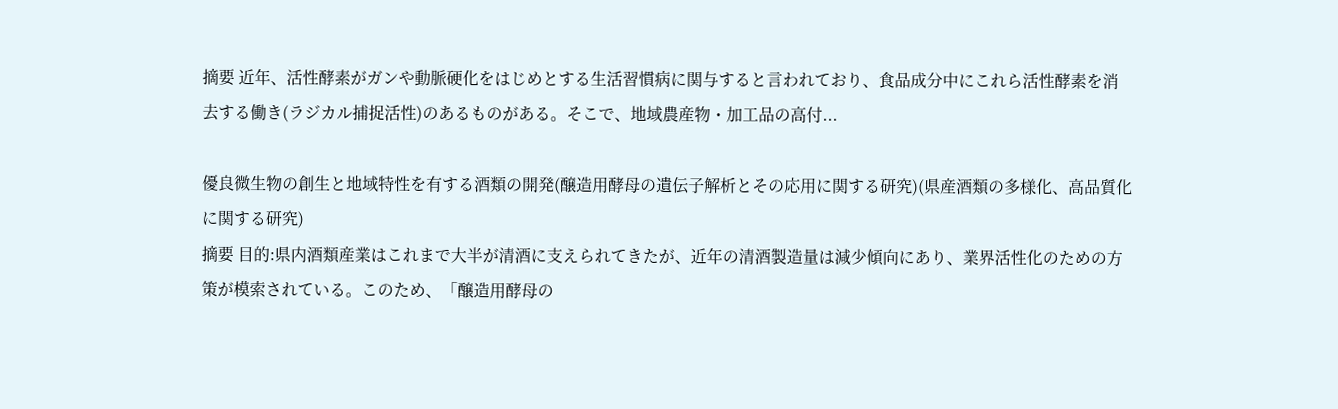摘要 近年、活性酵素がガンや動脈硬化をはじめとする生活習慣病に関与すると言われており、食品成分中にこれら活性酵素を消去する働き(ラジカル捕捉活性)のあるものがある。そこで、地域農産物・加工品の高付...

優良微生物の創生と地域特性を有する酒類の開発(醸造用酵母の遺伝子解析とその応用に関する研究)(県産酒類の多様化、高品質化に関する研究)
摘要 目的:県内酒類産業はこれまで大半が清酒に支えられてきたが、近年の清酒製造量は減少傾向にあり、業界活性化のための方策が模索されている。このため、「醸造用酵母の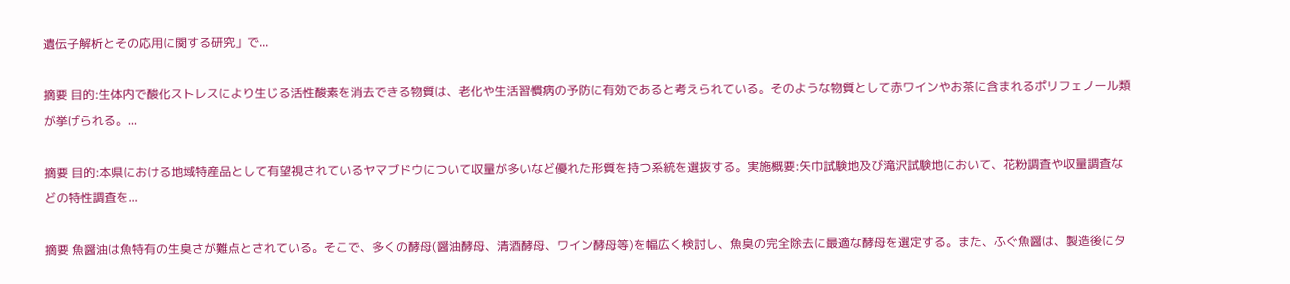遺伝子解析とその応用に関する研究」で...

摘要 目的:生体内で酸化ストレスにより生じる活性酸素を消去できる物質は、老化や生活習慣病の予防に有効であると考えられている。そのような物質として赤ワインやお茶に含まれるポリフェノール類が挙げられる。...

摘要 目的:本県における地域特産品として有望視されているヤマブドウについて収量が多いなど優れた形質を持つ系統を選抜する。実施概要:矢巾試験地及び滝沢試験地において、花粉調査や収量調査などの特性調査を...

摘要 魚醤油は魚特有の生臭さが難点とされている。そこで、多くの酵母(醤油酵母、清酒酵母、ワイン酵母等)を幅広く検討し、魚臭の完全除去に最適な酵母を選定する。また、ふぐ魚醤は、製造後にタ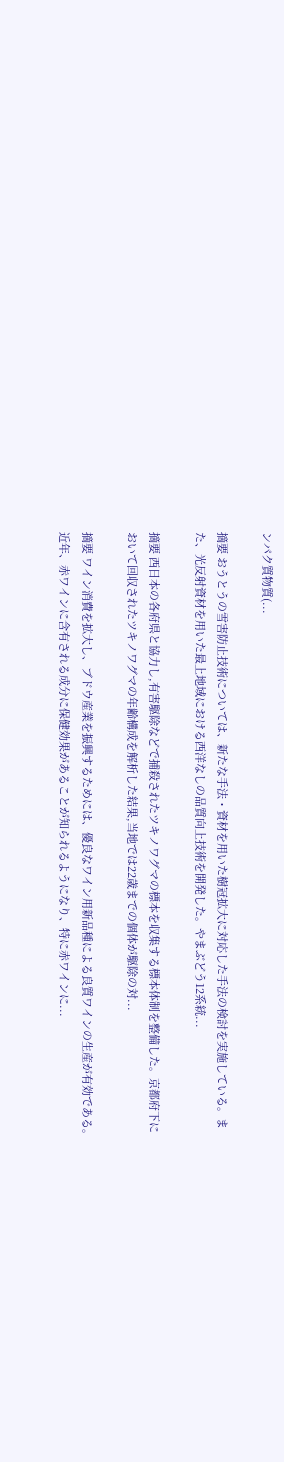ンパク質物質(...

摘要 おうとうの雪害防止技術については、新たな手法・資材を用いた樹冠拡大に対応した手法の検討を実施している。また、光反射資材を用いた最上地域における西洋なしの品質向上技術を開発した。やまぶどう12系統...

摘要 西日本の各府県と協力し,有害駆除などで捕殺されたツキノワグマの標本を収集する標本体制を整備した。京都府下において回収されたツキノワグマの年齢構成を解析した結果,当地では22歳までの個体が駆除の対...

摘要 ワイン消費を拡大し、ブドウ産業を振興するためには、優良なワイン用新品種による良質ワインの生産が有効である。近年、赤ワインに含有される成分に保健効果があることが知られるようになり、特に赤ワインに...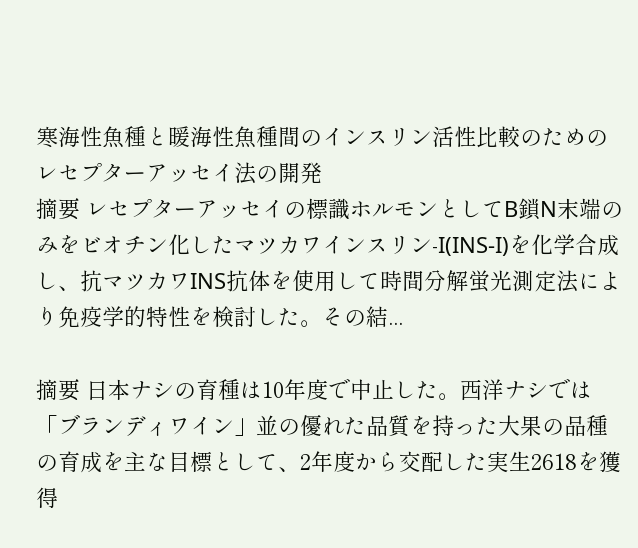寒海性魚種と暖海性魚種間のインスリン活性比較のためのレセプターアッセイ法の開発
摘要 レセプターアッセイの標識ホルモンとしてB鎖N末端のみをビオチン化したマツカワインスリン-I(INS-I)を化学合成し、抗マツカワINS抗体を使用して時間分解蛍光測定法により免疫学的特性を検討した。その結...

摘要 日本ナシの育種は10年度で中止した。西洋ナシでは「ブランディワイン」並の優れた品質を持った大果の品種の育成を主な目標として、2年度から交配した実生2618を獲得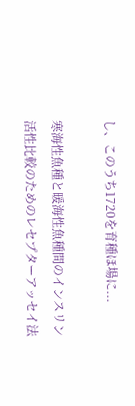し、このうち1720を育種ほ場に...

寒海性魚種と暖海性魚種間のインスリン活性比較のためのレセプターアッセイ法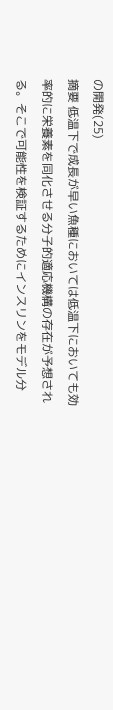の開発(25)
摘要 低温下で成長が早い魚種においては低温下においても効率的に栄養素を同化させる分子的適応機構の存在が予想される。そこで可能性を検証するためにインスリンをモデル分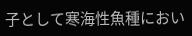子として寒海性魚種におい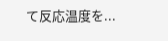て反応温度を...